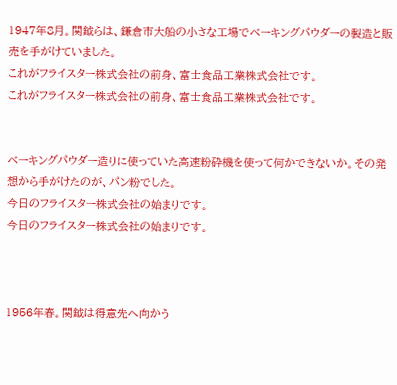1947年8月。関鉞らは、鎌倉市大船の小さな工場でベーキングパウダーの製造と販売を手がけていました。
これがフライスター株式会社の前身、富士食品工業株式会社です。
これがフライスター株式会社の前身、富士食品工業株式会社です。


ベーキングパウダー造りに使っていた高速粉砕機を使って何かできないか。その発想から手がけたのが、パン粉でした。
今日のフライスター株式会社の始まりです。
今日のフライスター株式会社の始まりです。



1956年春。関鉞は得意先へ向かう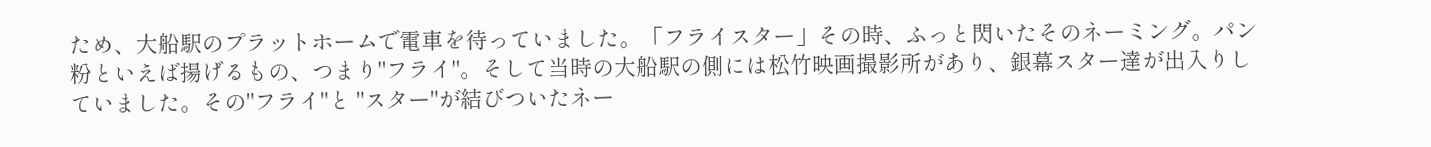ため、大船駅のプラットホームで電車を待っていました。「フライスター」その時、ふっと閃いたそのネーミング。パン粉といえば揚げるもの、つまり"フライ"。そして当時の大船駅の側には松竹映画撮影所があり、銀幕スター達が出入りしていました。その"フライ"と "スター"が結びついたネー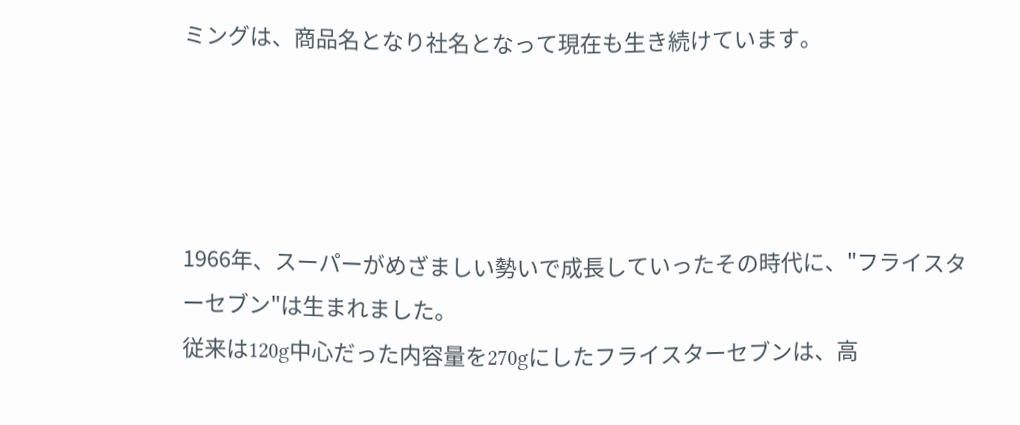ミングは、商品名となり社名となって現在も生き続けています。




1966年、スーパーがめざましい勢いで成長していったその時代に、"フライスターセブン"は生まれました。
従来は120g中心だった内容量を270gにしたフライスターセブンは、高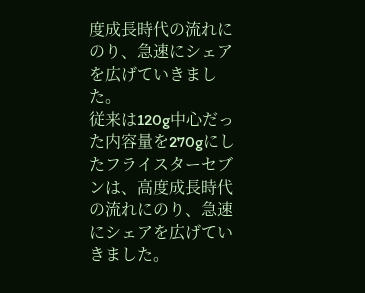度成長時代の流れにのり、急速にシェアを広げていきました。
従来は120g中心だった内容量を270gにしたフライスターセブンは、高度成長時代の流れにのり、急速にシェアを広げていきました。